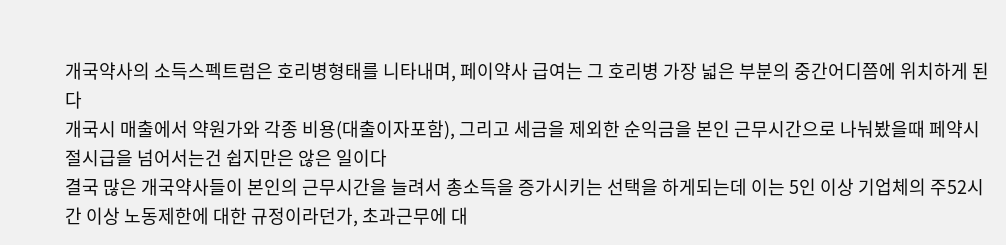개국약사의 소득스펙트럼은 호리병형태를 니타내며, 페이약사 급여는 그 호리병 가장 넓은 부분의 중간어디쯤에 위치하게 된다
개국시 매출에서 약원가와 각종 비용(대출이자포함), 그리고 세금을 제외한 순익금을 본인 근무시간으로 나눠봤을때 페약시절시급을 넘어서는건 쉽지만은 않은 일이다
결국 많은 개국약사들이 본인의 근무시간을 늘려서 총소득을 증가시키는 선택을 하게되는데 이는 5인 이상 기업체의 주52시간 이상 노동제한에 대한 규정이라던가, 초과근무에 대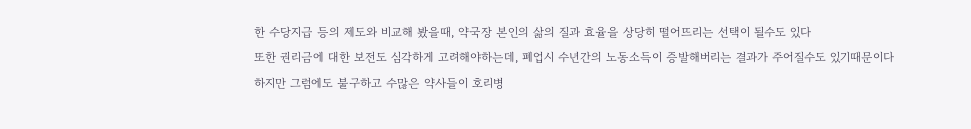한 수당지급 등의 제도와 비교해 봤을때, 약국장 본인의 삶의 질과 효율을 상당히 떨어뜨리는 선택이 될수도 있다
또한 권리금에 대한 보전도 심각하게 고려해야하는데, 폐업시 수년간의 노동소득이 증발해버리는 결과가 주어질수도 있기때문이다
하지만 그럼에도 불구하고 수많은 약사들이 호리병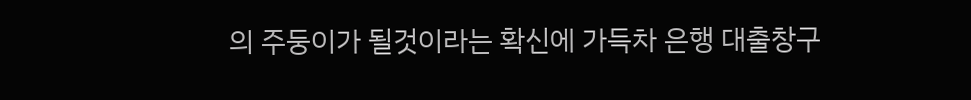의 주둥이가 될것이라는 확신에 가득차 은행 대출창구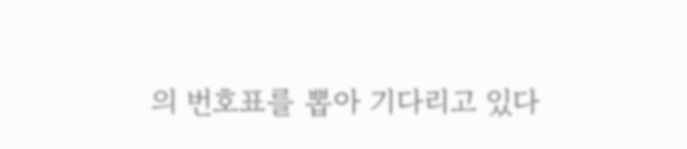의 번호표를 뽑아 기다리고 있다